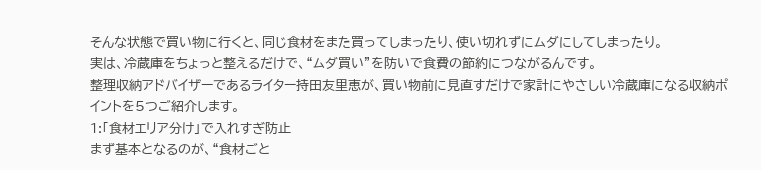そんな状態で買い物に行くと、同じ食材をまた買ってしまったり、使い切れずにムダにしてしまったり。
実は、冷蔵庫をちょっと整えるだけで、“ムダ買い”を防いで食費の節約につながるんです。
整理収納アドバイザーであるライター持田友里恵が、買い物前に見直すだけで家計にやさしい冷蔵庫になる収納ポイントを5つご紹介します。
1:「食材エリア分け」で入れすぎ防止
まず基本となるのが、“食材ごと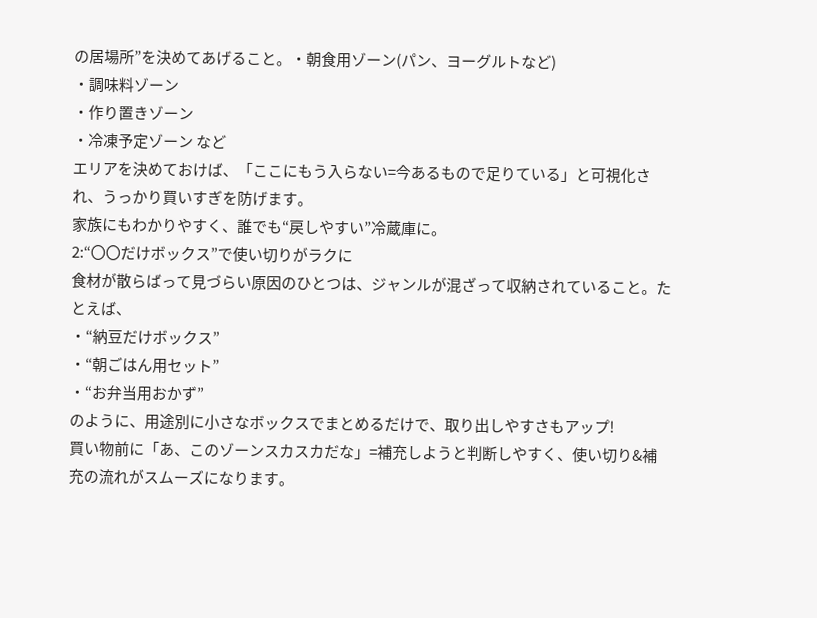の居場所”を決めてあげること。・朝食用ゾーン(パン、ヨーグルトなど)
・調味料ゾーン
・作り置きゾーン
・冷凍予定ゾーン など
エリアを決めておけば、「ここにもう入らない=今あるもので足りている」と可視化され、うっかり買いすぎを防げます。
家族にもわかりやすく、誰でも“戻しやすい”冷蔵庫に。
2:“〇〇だけボックス”で使い切りがラクに
食材が散らばって見づらい原因のひとつは、ジャンルが混ざって収納されていること。たとえば、
・“納豆だけボックス”
・“朝ごはん用セット”
・“お弁当用おかず”
のように、用途別に小さなボックスでまとめるだけで、取り出しやすさもアップ!
買い物前に「あ、このゾーンスカスカだな」=補充しようと判断しやすく、使い切り&補充の流れがスムーズになります。